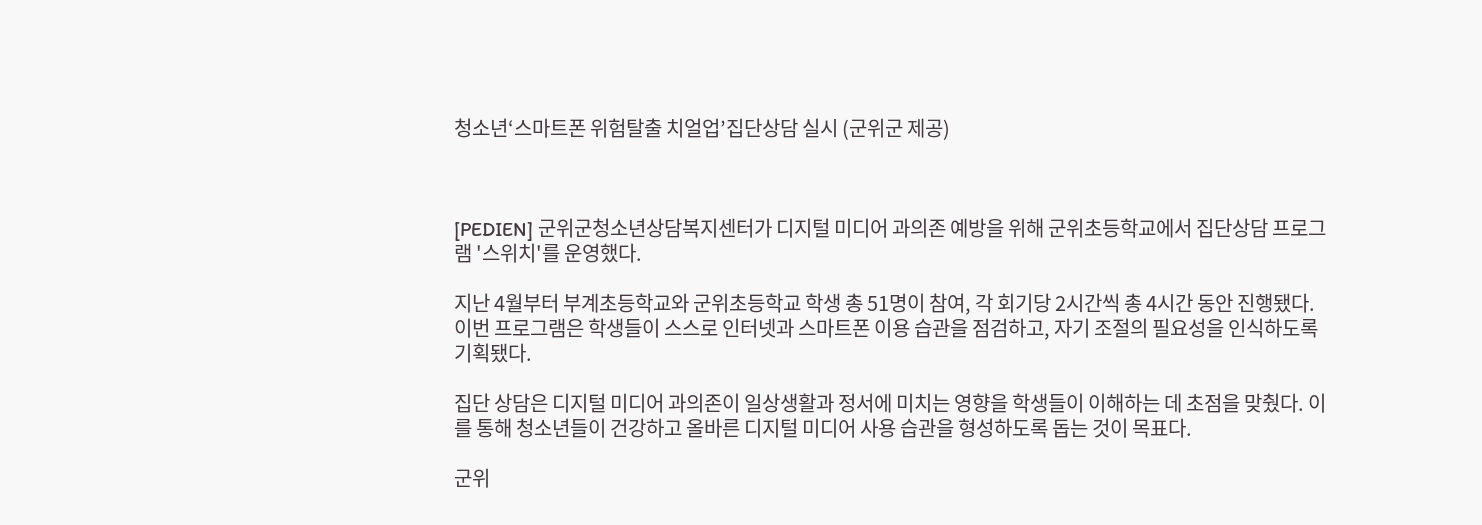청소년‘스마트폰 위험탈출 치얼업’집단상담 실시 (군위군 제공)



[PEDIEN] 군위군청소년상담복지센터가 디지털 미디어 과의존 예방을 위해 군위초등학교에서 집단상담 프로그램 '스위치'를 운영했다.

지난 4월부터 부계초등학교와 군위초등학교 학생 총 51명이 참여, 각 회기당 2시간씩 총 4시간 동안 진행됐다. 이번 프로그램은 학생들이 스스로 인터넷과 스마트폰 이용 습관을 점검하고, 자기 조절의 필요성을 인식하도록 기획됐다.

집단 상담은 디지털 미디어 과의존이 일상생활과 정서에 미치는 영향을 학생들이 이해하는 데 초점을 맞췄다. 이를 통해 청소년들이 건강하고 올바른 디지털 미디어 사용 습관을 형성하도록 돕는 것이 목표다.

군위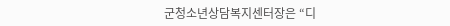군청소년상담복지센터장은 “디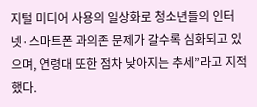지털 미디어 사용의 일상화로 청소년들의 인터넷·스마트폰 과의존 문제가 갈수록 심화되고 있으며, 연령대 또한 점차 낮아지는 추세”라고 지적했다.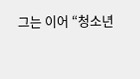그는 이어 “청소년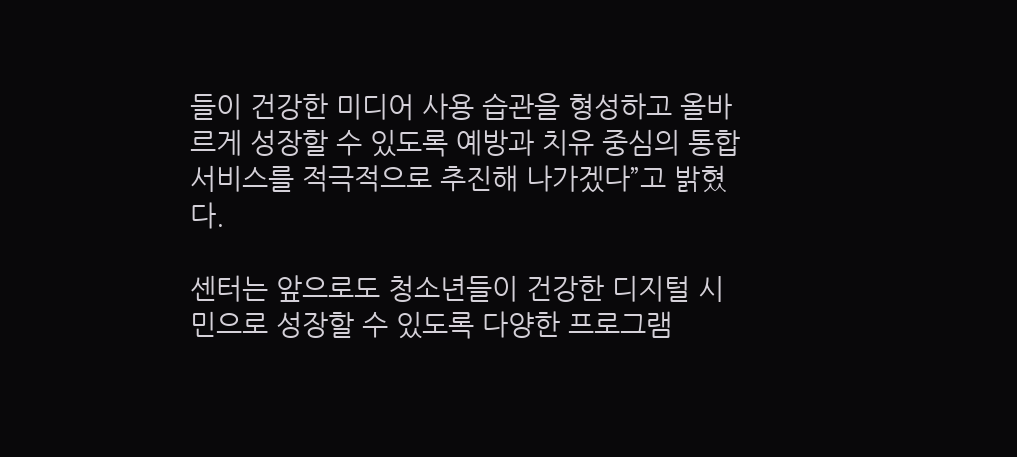들이 건강한 미디어 사용 습관을 형성하고 올바르게 성장할 수 있도록 예방과 치유 중심의 통합 서비스를 적극적으로 추진해 나가겠다”고 밝혔다.

센터는 앞으로도 청소년들이 건강한 디지털 시민으로 성장할 수 있도록 다양한 프로그램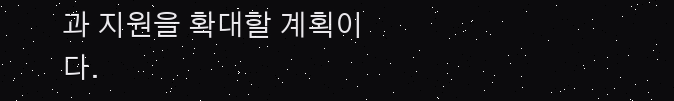과 지원을 확대할 계획이다.